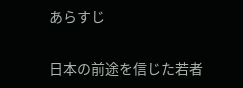あらすじ

日本の前途を信じた若者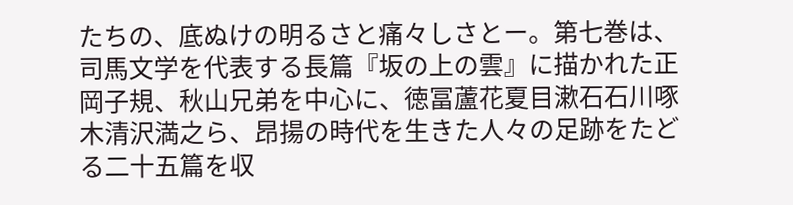たちの、底ぬけの明るさと痛々しさとー。第七巻は、司馬文学を代表する長篇『坂の上の雲』に描かれた正岡子規、秋山兄弟を中心に、徳冨蘆花夏目漱石石川啄木清沢満之ら、昂揚の時代を生きた人々の足跡をたどる二十五篇を収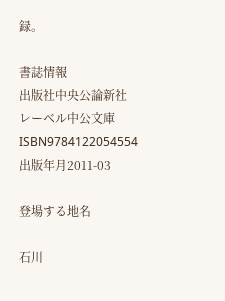録。

書誌情報
出版社中央公論新社
レーベル中公文庫
ISBN9784122054554
出版年月2011-03

登場する地名

石川